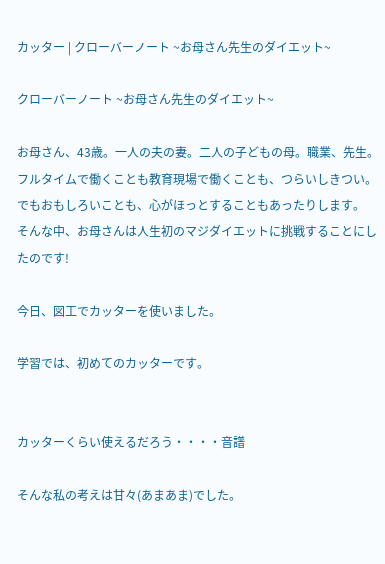カッター | クローバーノート ~お母さん先生のダイエット~

クローバーノート ~お母さん先生のダイエット~

お母さん、43歳。一人の夫の妻。二人の子どもの母。職業、先生。
フルタイムで働くことも教育現場で働くことも、つらいしきつい。
でもおもしろいことも、心がほっとすることもあったりします。
そんな中、お母さんは人生初のマジダイエットに挑戦することにしたのです!

今日、図工でカッターを使いました。

学習では、初めてのカッターです。


カッターくらい使えるだろう・・・・音譜

そんな私の考えは甘々(あまあま)でした。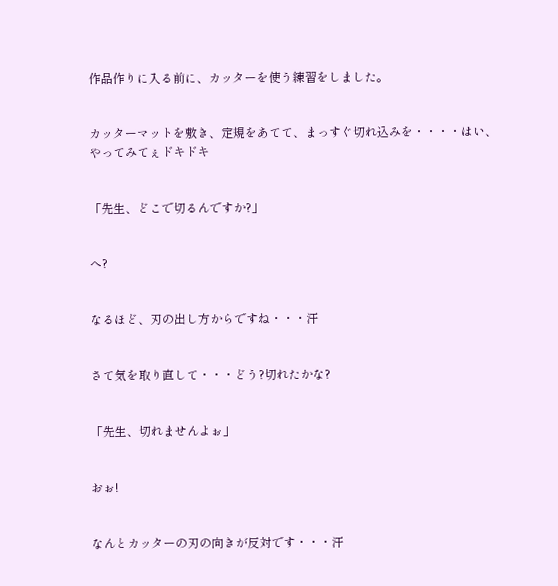作品作りに入る前に、カッターを使う練習をしました。


カッターマットを敷き、定規をあてて、まっすぐ切れ込みを・・・・はい、やってみてぇドキドキ


「先生、どこで切るんですか?」


へ?


なるほど、刃の出し方からですね・・・汗


さて気を取り直して・・・どう?切れたかな?


「先生、切れませんよぉ」


おぉ!


なんとカッターの刃の向きが反対です・・・汗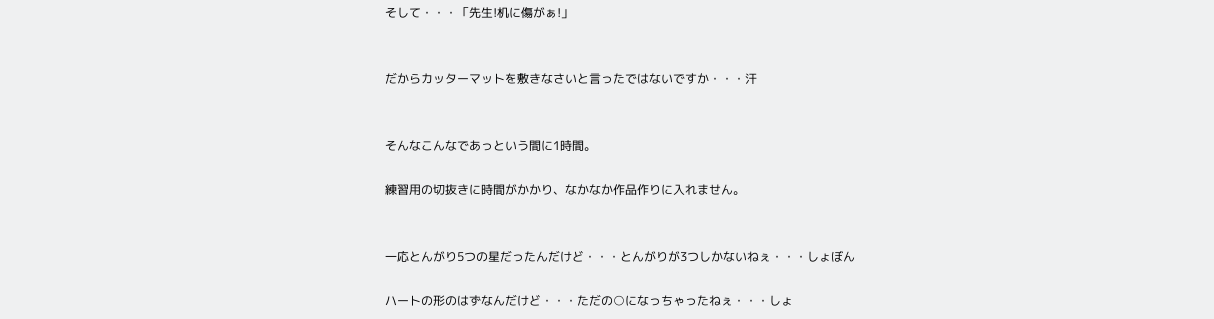そして・・・「先生!机に傷がぁ!」


だからカッターマットを敷きなさいと言ったではないですか・・・汗


そんなこんなであっという間に1時間。

練習用の切抜きに時間がかかり、なかなか作品作りに入れません。


一応とんがり5つの星だったんだけど・・・とんがりが3つしかないねぇ・・・しょぼん

ハートの形のはずなんだけど・・・ただの○になっちゃったねぇ・・・しょ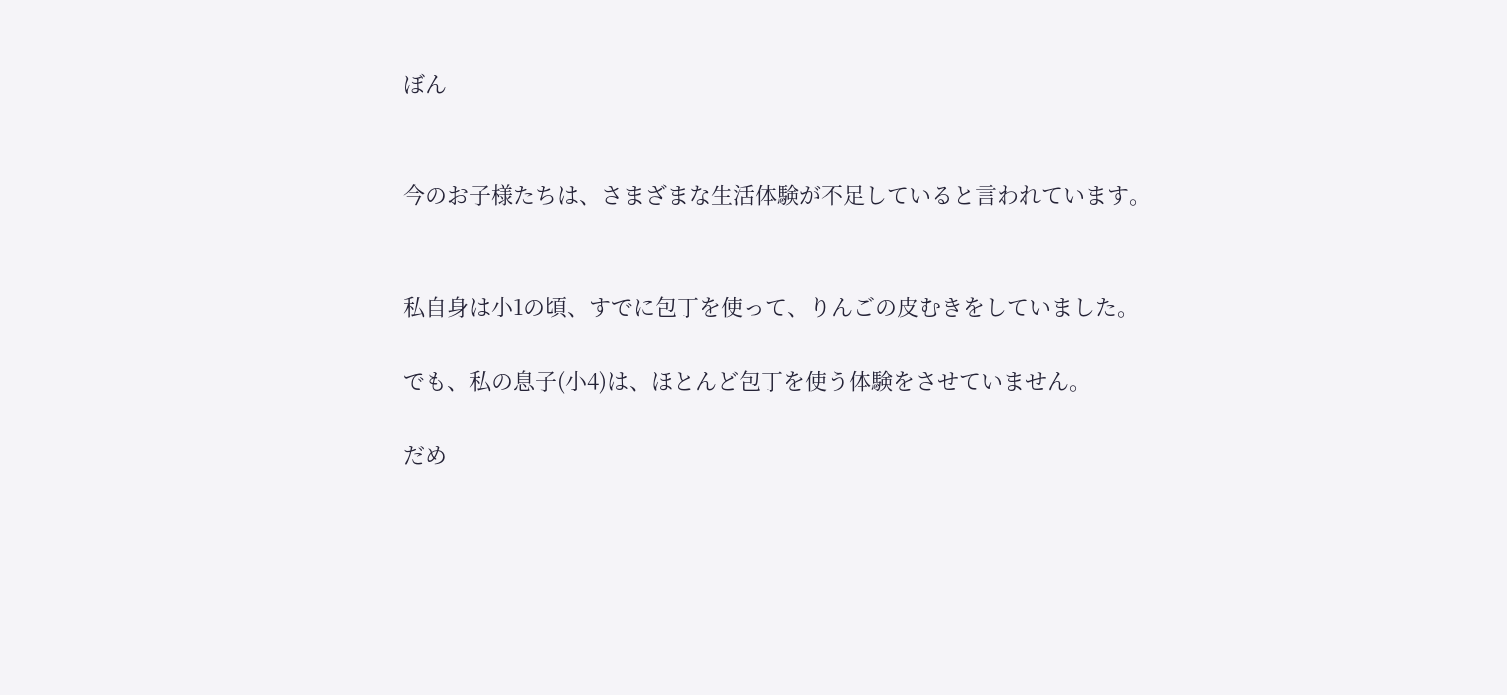ぼん


今のお子様たちは、さまざまな生活体験が不足していると言われています。


私自身は小1の頃、すでに包丁を使って、りんごの皮むきをしていました。

でも、私の息子(小4)は、ほとんど包丁を使う体験をさせていません。

だめ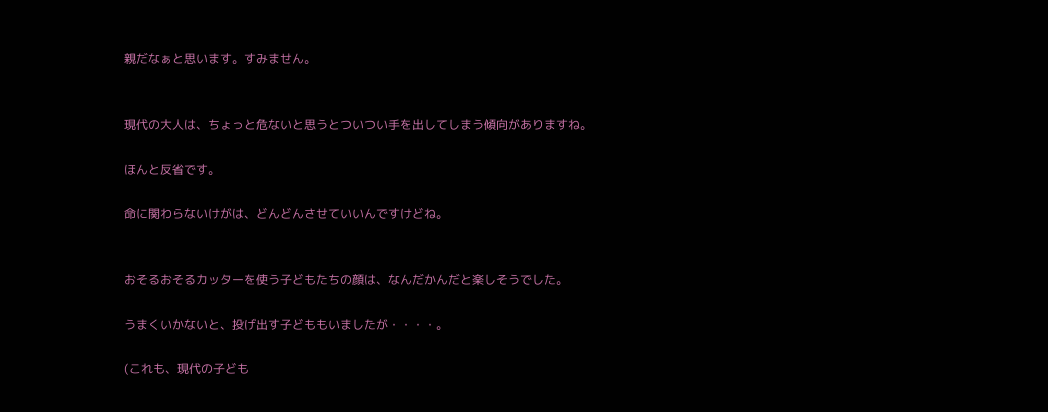親だなぁと思います。すみません。


現代の大人は、ちょっと危ないと思うとついつい手を出してしまう傾向がありますね。

ほんと反省です。

命に関わらないけがは、どんどんさせていいんですけどね。


おそるおそるカッターを使う子どもたちの顔は、なんだかんだと楽しそうでした。

うまくいかないと、投げ出す子どももいましたが・・・・。

(これも、現代の子ども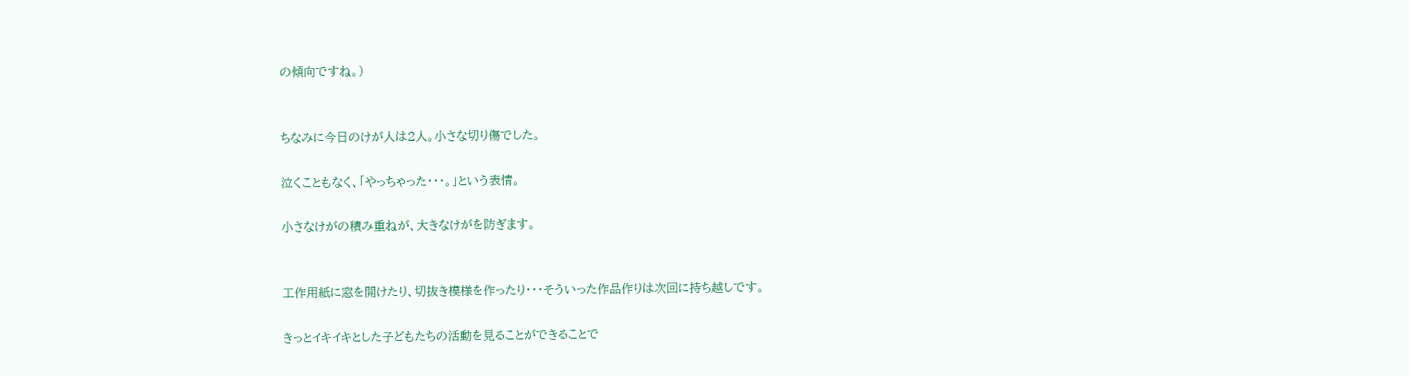の傾向ですね。)


ちなみに今日のけが人は2人。小さな切り傷でした。

泣くこともなく、「やっちゃった・・・。」という表情。

小さなけがの積み重ねが、大きなけがを防ぎます。


工作用紙に窓を開けたり、切抜き模様を作ったり・・・そういった作品作りは次回に持ち越しです。

きっとイキイキとした子どもたちの活動を見ることができることで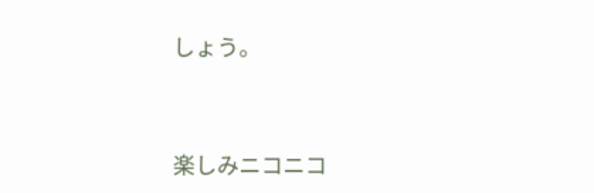しょう。


楽しみニコニコ